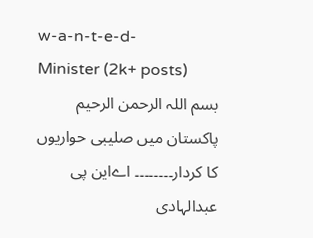w-a-n-t-e-d-
Minister (2k+ posts)
بسم اللہ الرحمن الرحیم
پاکستان میں صلیبی حواریوں کا کردار۔۔۔۔۔۔۔۔ اےاین پی
عبدالہادی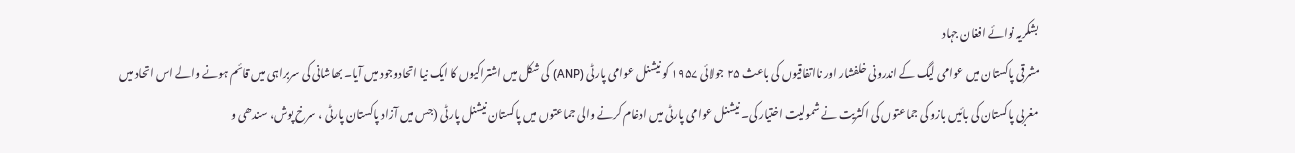بشکریہ نوائے افغان جہاد
مشرقی پاکستان میں عوامی لیگ کے اندرونی خلفشار اور نااتفاقیوں کی باعث ۲۵ جولائی ١۹۵۷ کو نیشنل عوامی پارٹی (ANP) کی شکل میں اشتراکیوں کا ایک نیا اتحادوجود میں آیا۔ بھاشانی کی سربراہی میں قائم ہونے والے اس اتحاد میں مغربی پاکستان کی بائیں بازو کی جماعتوں کی اکثریت نے شمولیت اختیار کی۔ نیشنل عوامی پارٹی میں ادغام کرنے والی جماعتوں میں پاکستان نیشنل پارٹی (جس میں آزاد پاکستان پارٹی ، سرخ پوش، سندھی و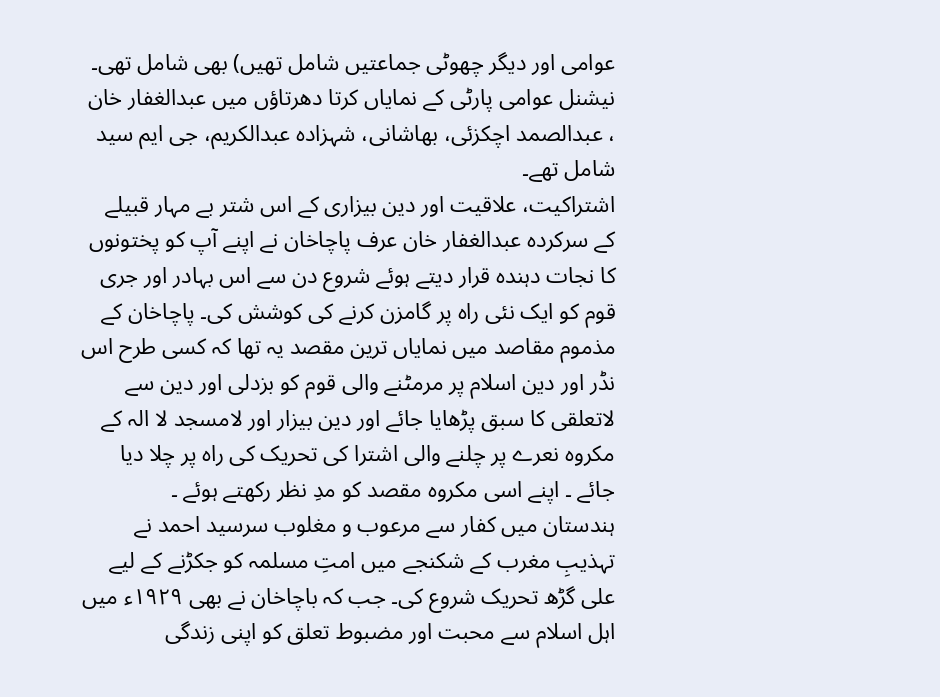عوامی اور دیگر چھوٹی جماعتیں شامل تھیں) بھی شامل تھی۔ نیشنل عوامی پارٹی کے نمایاں کرتا دھرتاؤں میں عبدالغفار خان ، عبدالصمد اچکزئی، بھاشانی، شہزادہ عبدالکریم، جی ایم سید شامل تھے۔
اشتراکیت، علاقیت اور دین بیزاری کے اس شتر بے مہار قبیلے کے سرکردہ عبدالغفار خان عرف پاچاخان نے اپنے آپ کو پختونوں کا نجات دہندہ قرار دیتے ہوئے شروع دن سے اس بہادر اور جری قوم کو ایک نئی راہ پر گامزن کرنے کی کوشش کی۔ پاچاخان کے مذموم مقاصد میں نمایاں ترین مقصد یہ تھا کہ کسی طرح اس نڈر اور دین اسلام پر مرمٹنے والی قوم کو بزدلی اور دین سے لاتعلقی کا سبق پڑھایا جائے اور دین بیزار اور لامسجد لا الہ کے مکروہ نعرے پر چلنے والی اشترا کی تحریک کی راہ پر چلا دیا جائے ۔ اپنے اسی مکروہ مقصد کو مدِ نظر رکھتے ہوئے ۔
ہندستان میں کفار سے مرعوب و مغلوب سرسید احمد نے تہذیبِ مغرب کے شکنجے میں امتِ مسلمہ کو جکڑنے کے لیے علی گڑھ تحریک شروع کی۔ جب کہ باچاخان نے بھی ١۹۲۹ء میں اہل اسلام سے محبت اور مضبوط تعلق کو اپنی زندگی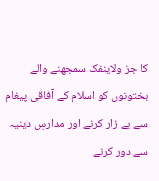کا جز ولاینفک سمجھنے والے بختونوں کو اسلام کے آفاقی پیغام سے بے زار کرنے اور مدارسِ دینیہ سے دور کرنے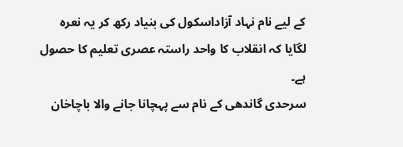کے لیے نام نہاد آزاداسکول کی بنیاد رکھ کر یہ نعرہ لگایا کہ انقلاب کا واحد راستہ عصری تعلیم کا حصول ہے۔
سرحدی گاندھی کے نام سے پہچانا جانے والا باچاخان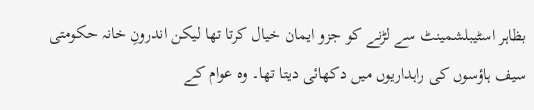بظاہر اسٹیبلشمینٹ سے لڑنے کو جزو ایمان خیال کرتا تھا لیکن اندرونِ خانہ حکومتی سیف ہاؤسوں کی راہداریوں میں دکھائی دیتا تھا۔ وہ عوام کے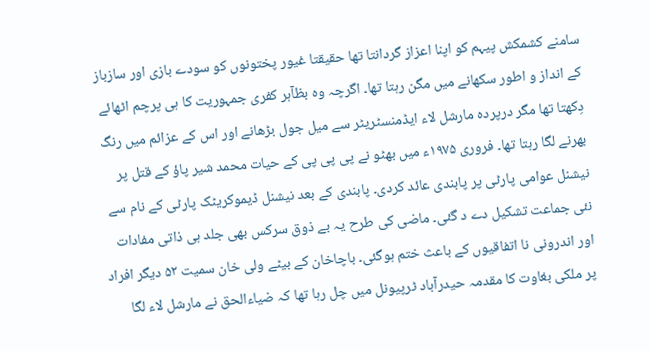سامنے کشمکش پیہم کو اپنا اعزاز گردانتا تھا حقیقتا غیور پختونوں کو سودے بازی اور سازباز کے انداز و اطور سکھانے میں مگن رہتا تھا۔ اگرچہ وہ بظآہر کفری جمہوریت کا ہی پرچم اٹھائے دِکھتا تھا مگر درپردہ مارشل لاء ایڈمنسٹریٹر سے میل جول بڑھانے اور اس کے عزائم میں رنگ بھرنے لگا رہتا تھا۔ فروری ١۹۷۵ء میں بھٹو نے پی پی پی کے حیات محمد شیر پاؤ کے قتل پر نیشنل عوامی پارٹی پر پابندی عائد کردی۔ پابندی کے بعد نیشنل ڈیموکریٹک پارٹی کے نام سے نئی جماعت تشکیل دے د گئی۔ ماضی کی طرح یہ بے ذوق سرکس بھی جلد ہی ذاتی مفادات اور اندرونی نا اتفاقیوں کے باعث ختم ہوگئی۔ باچاخان کے بیٹے ولی خان سمیت ۵۲ دیگر افراد پر ملکی بغاوت کا مقدمہ حیدرآباد ٹرپیونل میں چل رہا تھا کہ ضیاءالحق نے مارشل لاء لگا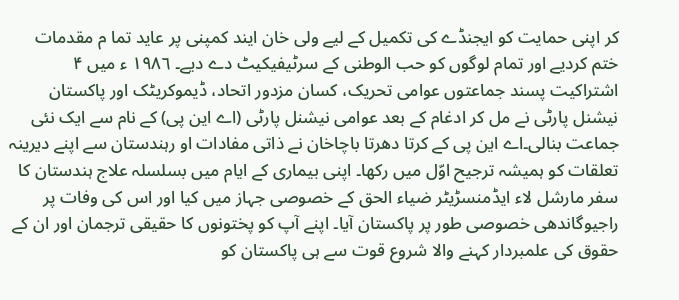کر اپنی حمایت کو ایجنڈے کی تکمیل کے لیے ولی خان ایند کمپنی پر عاید تما م مقدمات ختم کردیے اور تمام لوگوں کو حب الوطنی کے سرٹیفیکیٹ دے دیے۔ ١۹۸٦ ء میں ۴ اشتراکیت پسند جماعتوں عوامی تحریک، کسان مزدور اتحاد، ڈیموکریٹک اور پاکستان نیشنل پارٹی نے مل کر ادغام کے بعد عوامی نیشنل پارٹی (اے این پی) کے نام سے ایک نئی جماعت بنالی۔اے این پی کے کرتا دھرتا باچاخان نے ذاتی مفادات او رہندستان سے اپنے دیرینہ تعلقات کو ہمیشہ ترجیح اوّل میں رکھا۔ اپنی بیماری کے ایام میں بسلسلہ علاج ہندستان کا سفر مارشل لاء ایڈمنسڑیٹر ضیاء الحق کے خصوصی جہاز میں کیا اور اس کی وفات پر راجیوگاندھی خصوصی طور پر پاکستان آیا۔ اپنے آپ کو پختونوں کا حقیقی ترجمان اور ان کے حقوق کی علمبردار کہنے والا شروع قوت سے ہی پاکستان کو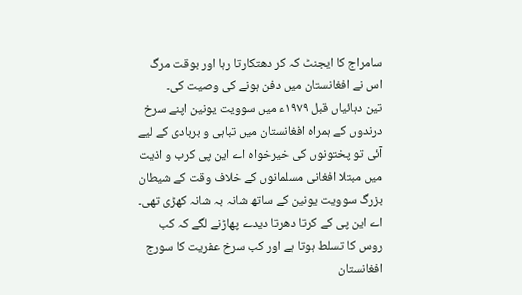سامراج کا ایجنٹ کہ کر دھتکارتا رہا اور بوقت مرگ اس نے افغانستان میں دفن ہونے کی وصیت کی۔
تین دہائیاں قبل ١۹۷۹ء میں سوویت یونین اپنے سرخ درندوں کے ہمراہ افغانستان میں تباہی و بربادی کے لیے آئی تو پختونوں کی خیرخواہ اے این پی کرب و اذیت میں مبتلا افغانی مسلمانوں کے خلاف وقت کے شیطان بزرگ سوویت یونین کے ساتھ شانہ بہ شانہ کھڑی تھی۔ اے این پی کے کرتا دھرتا دیدے پھاڑنے لگے کہ کب روس کا تسلط ہوتا ہے اور کب سرخ عفریت کا سورج افغانستان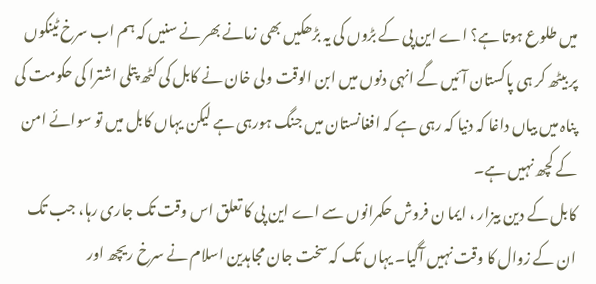میں طلوع ہوتا ہے؟ اے این پی کے بڑوں کی یہ بڑھکیں بھی زمانے بھر نے سنیں کہ ہم اب سرخ ٹینکوں پر بیٹھ کر ہی پاکستان آئیں گے انہی دنوں میں ابن الوقت ولی خان نے کابل کی کٹھ پتلی اشترا کی حکومت کی پناہ میں بیاں داغا کہ دنیا کہ رہی ہے کہ افغانستان میں جنگ ہورہی ہے لیکن یہاں کابل میں تو سوائے امن کے کچھ نہیں ہے۔
کابل کے دین بیزار ، ایما ن فروش حکمرانوں سے اے این پی کا تعلق اس وقت تک جاری رہا، جب تک ان کے زوال کا وقت نہیں آگیا۔ یہاں تک کہ سخت جان مجاہدین اسلام نے سرخ ریچھ اور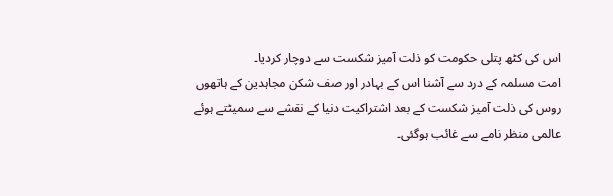اس کی کٹھ پتلی حکومت کو ذلت آمیز شکست سے دوچار کردیا۔
امت مسلمہ کے درد سے آشنا اس کے بہادر اور صف شکن مجاہدین کے ہاتھوں روس کی ذلت آمیز شکست کے بعد اشتراکیت دنیا کے نقشے سے سمیٹتے ہوئے عالمی منظر نامے سے غائب ہوگئی۔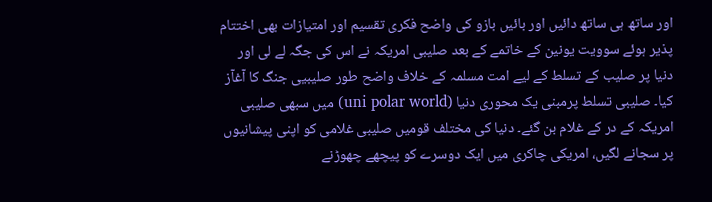اور ساتھ ہی ساتھ دائیں اور بائیں بازو کی واضح فکری تقسیم اور امتیازات بھی اختتام پذیر ہوئے سوویت یونین کے خاتمے کے بعد صلیبی امریکہ نے اس کی جگہ لے لی اور دنیا پر صلیب کے تسلط کے لیے امت مسلمہ کے خلاف واضح طور صلیبیی جنگ کا آغآز کیا۔ صلیبی تسلط پرمبنی یک محوری دنیا (uni polar world) میں سبھی صلیبی امریکہ کے در کے غلام بن گئے۔ دنیا کی مختلف قومیں صلیبی غلامی کو اپنی پیشانیوں پر سجانے لگیں، امریکی چاکری میں ایک دوسرے کو پیچھے چھوڑنے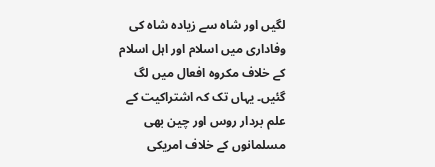لگیں اور شاہ سے زیادہ شاہ کی وفاداری میں اسلام اور اہل اسلام کے خلاف مکروہ افعال میں لگ گئیں۔ یہاں تک کہ اشتراکیت کے علم بردار روس اور چین بھی مسلمانوں کے خلاف امریکی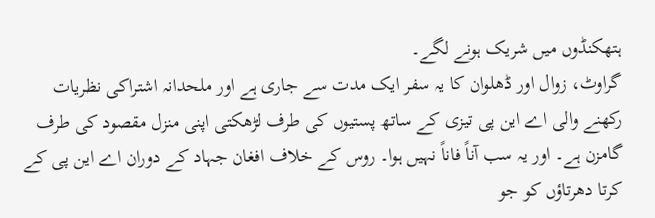ہتھکنڈوں میں شریک ہونے لگے۔
گراوٹ، زوال اور ڈھلوان کا یہ سفر ایک مدت سے جاری ہے اور ملحدانہ اشتراکی نظریات رکھنے والی اے این پی تیزی کے ساتھ پستیوں کی طرف لڑھکتی اپنی منزل مقصود کی طرف گامزن ہے۔ اور یہ سب آناً فاناً نہیں ہوا۔ روس کے خلاف افغان جہاد کے دوران اے این پی کے کرتا دھرتاؤں کو جو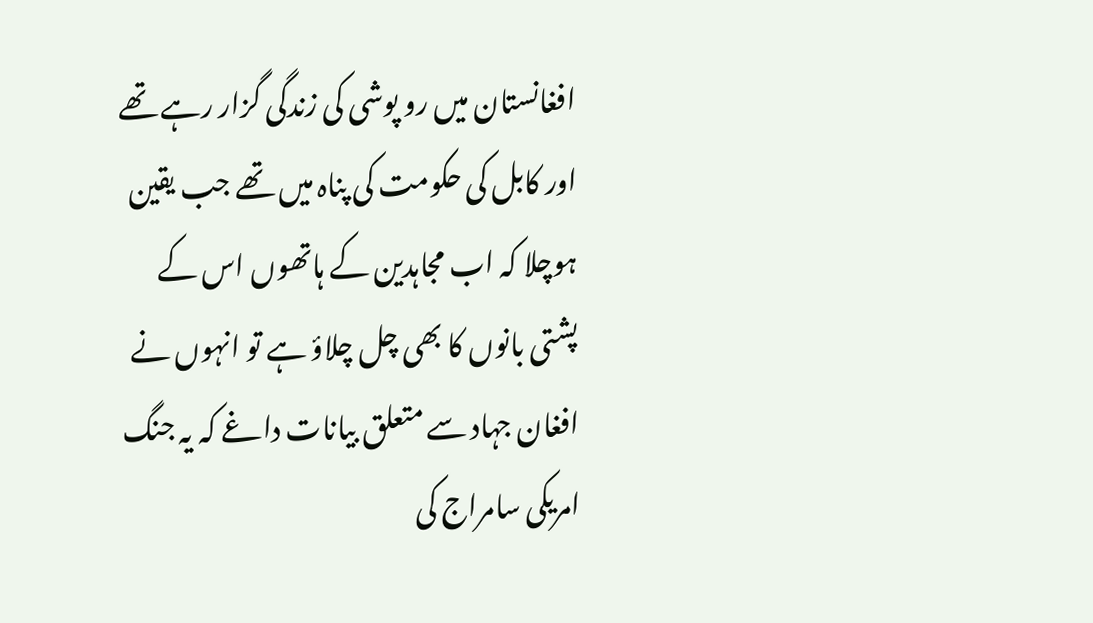افغانستان میں رو پوشی کی زندگی گزار رہے تھے اور کابل کی حکومت کی پناہ میں تھے جب یقین ہوچلا کہ اب مجاہدین کے ہاتھوں اس کے پشتی بانوں کا بھی چل چلاؤ ہے تو انہوں نے افغان جہاد سے متعلق بیانات داغے کہ یہ جنگ امریکی سامراج کی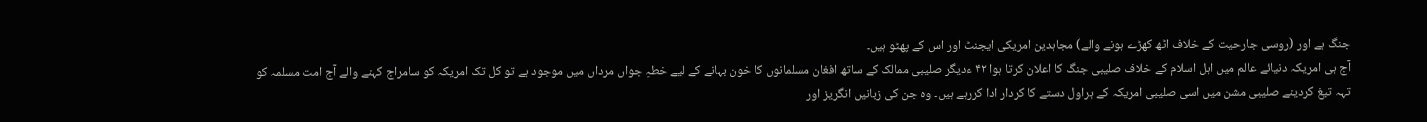جنگ ہے اور (روسی جارحیت کے خلاف اٹھ کھڑے ہونے والے) مجاہدین امریکی ایجنٹ اور اس کے پھٹو ہیں۔
آج ہی امریکہ دنیائے عالم میں اہل اسلام کے خلاف صلیبی جنگ کا اعلان کرتا ہوا ۴۲ ءدیگر صلیبی ممالک کے ساتھ افغان مسلمانوں کا خون بہانے کے لیے خطہِ جواں مرداں میں موجود ہے تو کل تک امریکہ کو سامراج کہنے والے آج امت مسلمہ کو تہہ تیغ کردینے صلیبی مشن میں اسی صلیبی امریکہ کے ہراول دستے کا کردار ادا کررہے ہیں۔ وہ جن کی زبانیں انگریز اور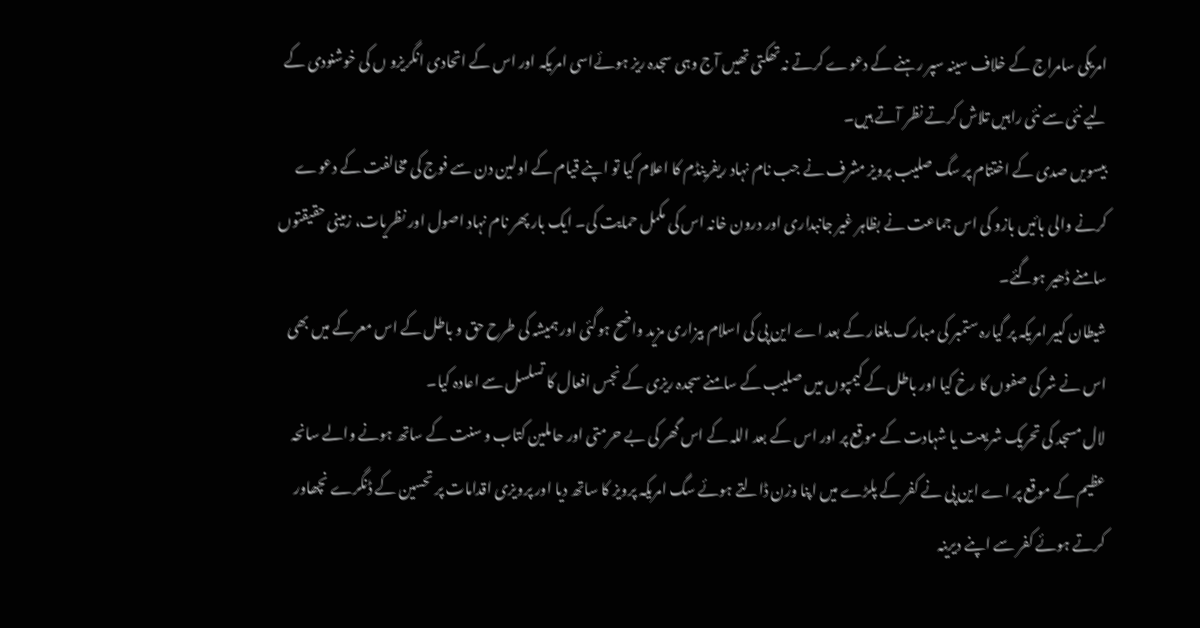امریکی سامراج کے خلاف سینہ سپر رہنے کے دعوے کرتے نہ تھکتی تھیں آج وہی سجدہ ریز ہوئےاسی امریکہ اور اس کے اتحادی انگریزو ں کی خوشنودی کے لیے نئی سے نئی راہیں تلاش کرتے نظر آتے ہیں۔
بیسویں صدی کے اختتام پر سگ صلیب پرویز مشرف نے جب نام نہاد ریفرینڈم کا اعلام کیا تو اپنے قیام کے اولین دن سے فوج کی مخالفت کے دعوے کرنے والی بائیں بازو کی اس جماعت نے بظاہر غیر جانبداری اور درون خانہ اس کی مکمل حمایت کی۔ ایک بار پھر نام نہاد اصول اور نظریات، زمینی حقیقتوں سامنے ڈھیر ہوگئے۔
شیطان کبیر امریکہ پر گیارہ ستمبر کی مبارک یلغار کے بعد اے این پی کی اسلام بیزاری مزید واضح ہوگئی اور ہمیشہ کی طرح حق و باطل کے اس معرکے میں بھی اس نے شر کی صفوں کا رخ کیا اور باطل کے کیمپوں میں صلیب کے سامنے سجدہ ریزی کے نجس افعال کا تسلسل سے اعادہ کیا۔
لال مسجد کی تحریک شریعت یا شہادت کے موقع پر اور اس کے بعد اللہ کے اس گھر کی بے حرمتی اور حاملین کتاب و سنت کے ساتھ ہونے والے سانحہ عظیم کے موقع پر اے این پی نے کفر کے پلڑے میں اپنا وزن ڈالتے ہوئے سگ امریکہ پرویز کا ساتھ دیا اور پرویزی اقدامات پر تحسین کے ڈنگرے نچھاور کرتے ہوئے کفر سے اپنے دیرینہ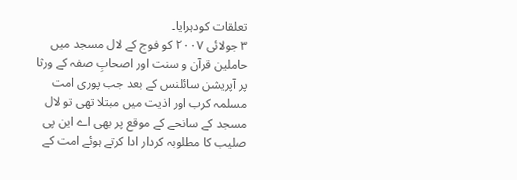تعلقات کودہرایا۔
۳ جولائی ۲۰۰۷ کو فوج کے لال مسجد میں حاملین قرآن و سنت اور اصحابِ صفہ کے ورثا پر آپریشن سائلنس کے بعد جب پوری امت مسلمہ کرب اور اذیت میں مبتلا تھی تو لال مسجد کے سانحے کے موقع پر بھی اے این پی صلیب کا مطلوبہ کردار ادا کرتے ہوئے امت کے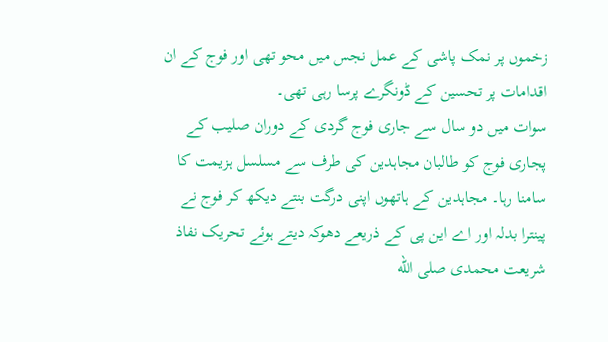زخموں پر نمک پاشی کے عمل نجس میں محو تھی اور فوج کے ان اقدامات پر تحسین کے ڈونگرے پرسا رہی تھی۔
سوات میں دو سال سے جاری فوج گردی کے دوران صلیب کے پجاری فوج کو طالبان مجاہدین کی طرف سے مسلسل ہزیمت کا سامنا رہا۔ مجاہدین کے ہاتھوں اپنی درگت بنتے دیکھ کر فوج نے پینترا بدلہ اور اے این پی کے ذریعے دھوکہ دیتے ہوئے تحریک نفاذ شریعت محمدی صلى الله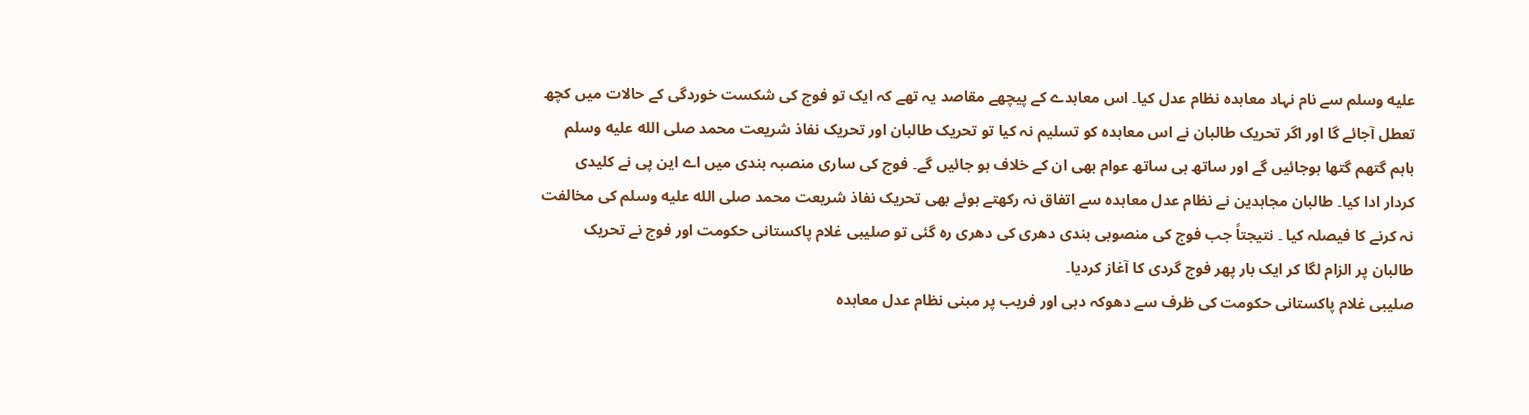عليه وسلم سے نام نہاد معاہدہ نظام عدل کیا۔ اس معاہدے کے پیچھے مقاصد یہ تھے کہ ایک تو فوج کی شکست خوردگی کے حالات میں کچھ تعطل آجائے گا اور اگر تحریک طالبان نے اس معاہدہ کو تسلیم نہ کیا تو تحریک طالبان اور تحریک نفاذ شریعت محمد صلى الله عليه وسلم باہم گتھم گتھا ہوجائیں گے اور ساتھ ہی ساتھ عوام بھی ان کے خلاف ہو جائیں گے۔ فوج کی ساری منصبہ بندی میں اے این پی نے کلیدی کردار ادا کیا۔ طالبان مجاہدین نے نظام عدل معاہدہ سے اتفاق نہ رکھتے ہوئے بھی تحریک نفاذ شریعت محمد صلى الله عليه وسلم کی مخالفت نہ کرنے کا فیصلہ کیا ۔ نتیجتاً جب فوج کی منصوبی بندی دھری کی دھری رہ گئی تو صلیبی غلام پاکستانی حکومت اور فوج نے تحریک طالبان پر الزام لگا کر ایک بار پھر فوج گردی کا آغاز کردیا۔
صلیبی غلام پاکستانی حکومت کی ظرف سے دھوکہ دہی اور فریب پر مبنی نظام عدل معاہدہ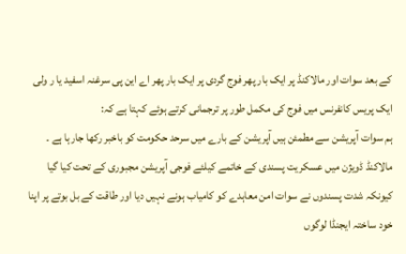کے بعد سوات اور مالاکنڈ پر ایک بار پھر فوج گردی پر ایک بار پھر اے این پی سرغنہ اسفید یا ر ولی ایک پریس کانفرنس میں فوج کی مکمل طور پر ترجمانی کرتے ہوئے کہتا ہے کہ:
ہم سوات آپریشن سے مطمئن ہیں آپریشن کے بارے میں سرحد حکومت کو باخبر رکھا جارہا ہے ۔ مالاکنڈ ڈویژن میں عسکریت پسندی کے خاتمے کیلئے فوجی آپریشن مجبوری کے تحت کیا گیا کیونکہ شدت پسندوں نے سوات امن معاہدے کو کامیاب ہونے نہیں دیا اور طاقت کے بل بوتے پر اپنا خود ساختہ ایجنڈا لوگوں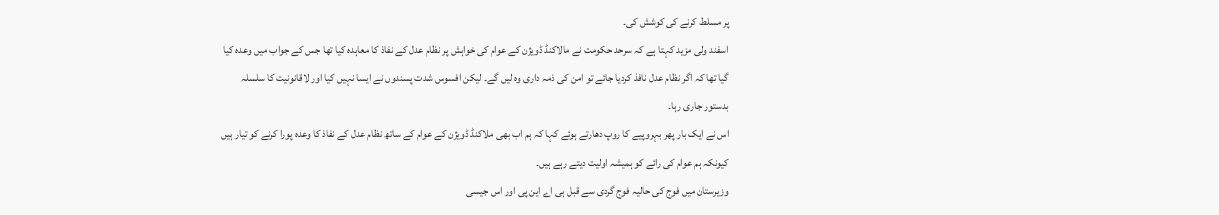پر مسلط کرنے کی کوشش کی۔
اسفند ولی مزید کہتا ہے کہ سرحد حکومت نے مالاکنڈ ڈویژن کے عوام کی خواہش پر نظام عدل کے نفاذ کا معاہدہ کیا تھا جس کے جواب میں وعدہ کیا گیا تھا کہ اگر نظام عدل نافذ کردیا جائے تو امن کی ذمہ داری وہ لیں گے۔ لیکن افسوس شدت پسندوں نے ایسا نہیں کیا اور لاقانونیت کا سلسلہ بدستور جاری رہا۔
اس نے ایک بار پھر بہروپیے کا روپ دھارتے ہوئے کہا کہ ہم اب بھی ملاکنڈ ڈویژن کے عوام کے ساتھ نظام عدل کے نفاذ کا وعدہ پورا کرنے کو تیار ہیں کیونکہ ہم عوام کی رائے کو ہمیشہ اولیت دیتے رہے ہیں۔
وزیرستان میں فوج کی حالیہ فوج گردی سے قبل ہی اے این پی اور اس جیسی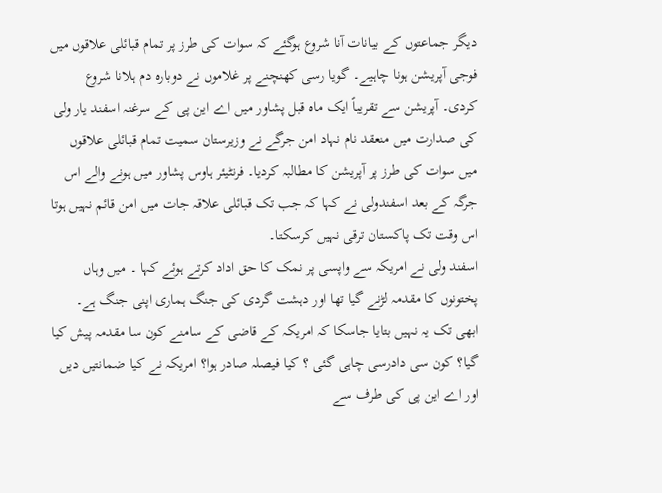دیگر جماعتوں کے بیانات آنا شروع ہوگئے کہ سوات کی طرز پر تمام قبائلی علاقوں میں فوجی آپریشن ہونا چاہیے۔ گویا رسی کھنچنے پر غلاموں نے دوبارہ دم ہلانا شروع کردی۔ آپریشن سے تقریباً ایک ماہ قبل پشاور میں اے این پی کے سرغنہ اسفند یار ولی کی صدارت میں منعقد نام نہاد امن جرگے نے وزیرستان سمیت تمام قبائلی علاقوں میں سوات کی طرز پر آپریشن کا مطالبہ کردیا۔ فرنٹیئر ہاوس پشاور میں ہونے والے اس جرگہ کے بعد اسفندولی نے کہا کہ جب تک قبائلی علاقہ جات میں امن قائم نہیں ہوتا اس وقت تک پاکستان ترقی نہیں کرسکتا۔
اسفند ولی نے امریکہ سے واپسی پر نمک کا حق اداد کرتے ہوئے کہا ۔ میں وہاں پختونوں کا مقدمہ لڑنے گیا تھا اور دہشت گردی کی جنگ ہماری اپنی جنگ ہے۔ ابھی تک یہ نہیں بتایا جاسکا کہ امریکہ کے قاضی کے سامنے کون سا مقدمہ پیش کیا گیا؟ کون سی دادرسی چاہی گئی ؟ کیا فیصلہ صادر ہوا؟ امریکہ نے کیا ضمانتیں دیں اور اے این پی کی طرف سے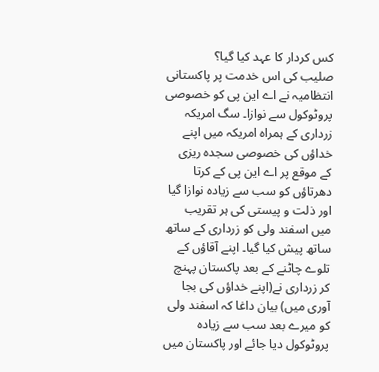کس کردار کا عہد کیا گیا؟
صلیب کی اس خدمت پر پاکستانی انتظامیہ نے اے این پی کو خصوصی پروٹوکول سے نوازا۔ سگ امریکہ زرداری کے ہمراہ امریکہ میں اپنے خداؤں کی خصوصی سجدہ ریزی کے موقع پر اے این پی کے کرتا دھرتاؤں کو سب سے زیادہ نوازا گیا اور ذلت و پیستی کی ہر تقریب میں اسفند ولی کو زرداری کے ساتھ ساتھ پیش کیا گیا۔ اپنے آقاؤں کے تلوے چاٹنے کے بعد پاکستان پہنچ کر زرداری نے(اپنے خداؤں کی بجا آوری میں) بیان داغا کہ اسفند ولی کو میرے بعد سب سے زیادہ پروٹوکول دیا جائے اور پاکستان میں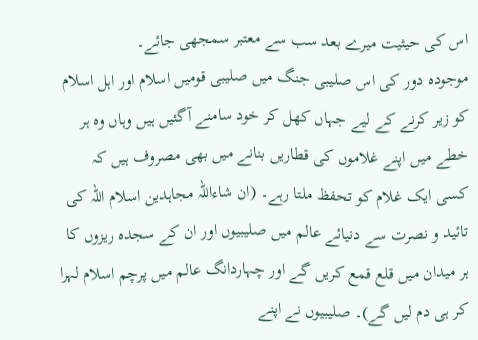اس کی حیثیت میرے بعد سب سے معتبر سمجھی جائے۔
موجودہ دور کی اس صلیبی جنگ میں صلیبی قومیں اسلام اور اہل اسلام کو زیر کرنے کے لیے جہاں کھل کر خود سامنے آگئیں ہیں وہاں وہ ہر خطے میں اپنے غلاموں کی قطاریں بنانے میں بھی مصروف ہیں کہ کسی ایک غلام کو تحفظ ملتا رہے۔ (ان شاءاللہ مجاہدین اسلام اللہ کی تائید و نصرت سے دنیائے عالم میں صلیبیوں اور ان کے سجدہ ریزوں کا ہر میدان میں قلع قمع کریں گے اور چہاردانگ عالم میں پرچم اسلام لہرا کر ہی دم لیں گے)۔ صلیبیوں نے اپنے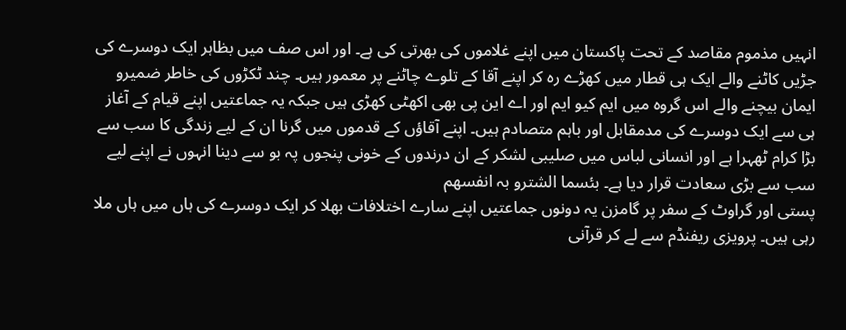انہیں مذموم مقاصد کے تحت پاکستان میں اپنے غلاموں کی بھرتی کی ہے۔ اور اس صف میں بظاہر ایک دوسرے کی جڑیں کاٹنے والے ایک ہی قطار میں کھڑے رہ کر اپنے آقا کے تلوے چاٹنے پر معمور ہیں۔ چند ٹکڑوں کی خاطر ضمیرو ایمان بیچنے والے اس گروہ میں ایم کیو ایم اور اے این پی بھی اکھٹی کھڑی ہیں جبکہ یہ جماعتیں اپنے قیام کے آغاز ہی سے ایک دوسرے کی مدمقابل اور باہم متصادم ہیں۔ اپنے آقاؤں کے قدموں میں گرنا ان کے لیے زندگی کا سب سے بڑا کرام ٹھہرا ہے اور انسانی لباس میں صلیبی لشکر کے ان درندوں کے خونی پنجوں پہ بو سے دینا انہوں نے اپنے لیے سب سے بڑی سعادت قرار دیا ہے۔ بئسما الشترو بہ انفسھم
پستی اور گراوٹ کے سفر پر گامزن یہ دونوں جماعتیں اپنے سارے اختلافات بھلا کر ایک دوسرے کی ہاں میں ہاں ملا رہی ہیں۔ پرویزی ریفنڈم سے لے کر قرآنی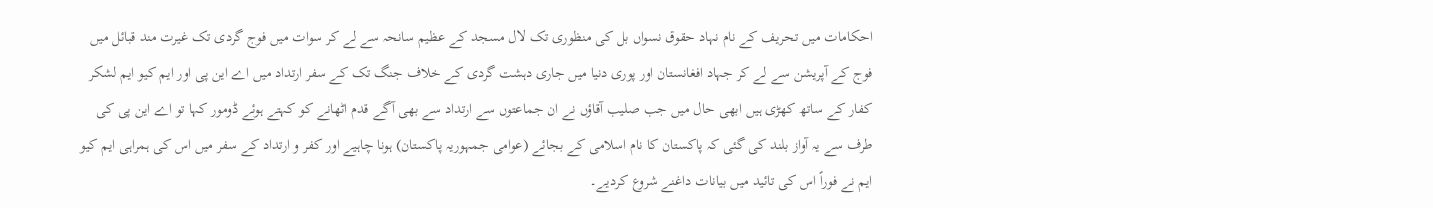احکامات میں تحریف کے نام نہاد حقوق نسواں بل کی منظوری تک لال مسجد کے عظیم سانحہ سے لے کر سوات میں فوج گردی تک غیرت مند قبائل میں فوج کے آپریشن سے لے کر جہاد افغانستان اور پوری دنیا میں جاری دہشت گردی کے خلاف جنگ تک کے سفر ارتداد میں اے این پی اور ایم کیو ایم لشکر کفار کے ساتھ کھڑی ہیں ابھی حال میں جب صلیب آقاؤں نے ان جماعتوں سے ارتداد سے بھی آگے قدم اٹھانے کو کہتے ہوئے ڈومور کہا تو اے این پی کی طرف سے یہ آواز بلند کی گئی کہ پاکستان کا نام اسلامی کے بجائے (عوامی جمہوریہ پاکستان) ہونا چاہیے اور کفر و ارتداد کے سفر میں اس کی ہمراہی ایم کیو ایم نے فوراً اس کی تائید میں بیانات داغنے شروع کردیے۔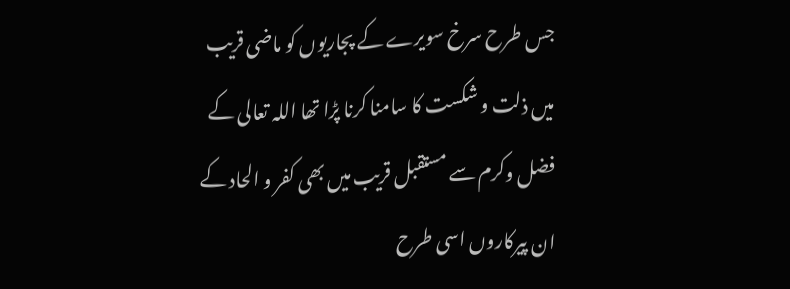جس طرح سرخ سویرے کے پجاریوں کو ماضی قریب میں ذلت و شکست کا سامنا کرنا پڑا تھا اللہ تعالی کے فضل وکرم سے مستقبل قریب میں بھی کفر و الحاد کے ان پیرکاروں اسی طرح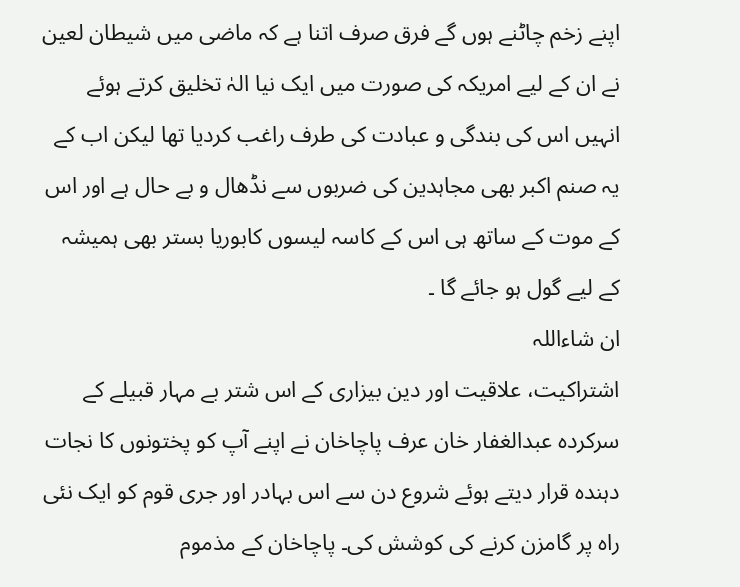اپنے زخم چاٹنے ہوں گے فرق صرف اتنا ہے کہ ماضی میں شیطان لعین نے ان کے لیے امریکہ کی صورت میں ایک نیا الہٰ تخلیق کرتے ہوئے انہیں اس کی بندگی و عبادت کی طرف راغب کردیا تھا لیکن اب کے یہ صنم اکبر بھی مجاہدین کی ضربوں سے نڈھال و بے حال ہے اور اس کے موت کے ساتھ ہی اس کے کاسہ لیسوں کابوریا بستر بھی ہمیشہ کے لیے گول ہو جائے گا ۔
ان شاءاللہ
اشتراکیت، علاقیت اور دین بیزاری کے اس شتر بے مہار قبیلے کے سرکردہ عبدالغفار خان عرف پاچاخان نے اپنے آپ کو پختونوں کا نجات دہندہ قرار دیتے ہوئے شروع دن سے اس بہادر اور جری قوم کو ایک نئی راہ پر گامزن کرنے کی کوشش کی۔ پاچاخان کے مذموم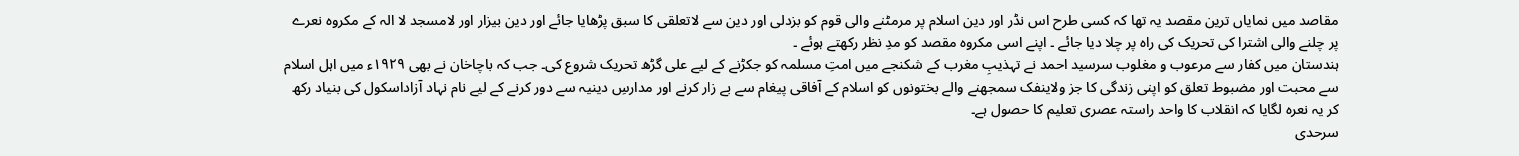مقاصد میں نمایاں ترین مقصد یہ تھا کہ کسی طرح اس نڈر اور دین اسلام پر مرمٹنے والی قوم کو بزدلی اور دین سے لاتعلقی کا سبق پڑھایا جائے اور دین بیزار اور لامسجد لا الہ کے مکروہ نعرے پر چلنے والی اشترا کی تحریک کی راہ پر چلا دیا جائے ۔ اپنے اسی مکروہ مقصد کو مدِ نظر رکھتے ہوئے ۔
ہندستان میں کفار سے مرعوب و مغلوب سرسید احمد نے تہذیبِ مغرب کے شکنجے میں امتِ مسلمہ کو جکڑنے کے لیے علی گڑھ تحریک شروع کی۔ جب کہ باچاخان نے بھی ١۹۲۹ء میں اہل اسلام سے محبت اور مضبوط تعلق کو اپنی زندگی کا جز ولاینفک سمجھنے والے بختونوں کو اسلام کے آفاقی پیغام سے بے زار کرنے اور مدارسِ دینیہ سے دور کرنے کے لیے نام نہاد آزاداسکول کی بنیاد رکھ کر یہ نعرہ لگایا کہ انقلاب کا واحد راستہ عصری تعلیم کا حصول ہے۔
سرحدی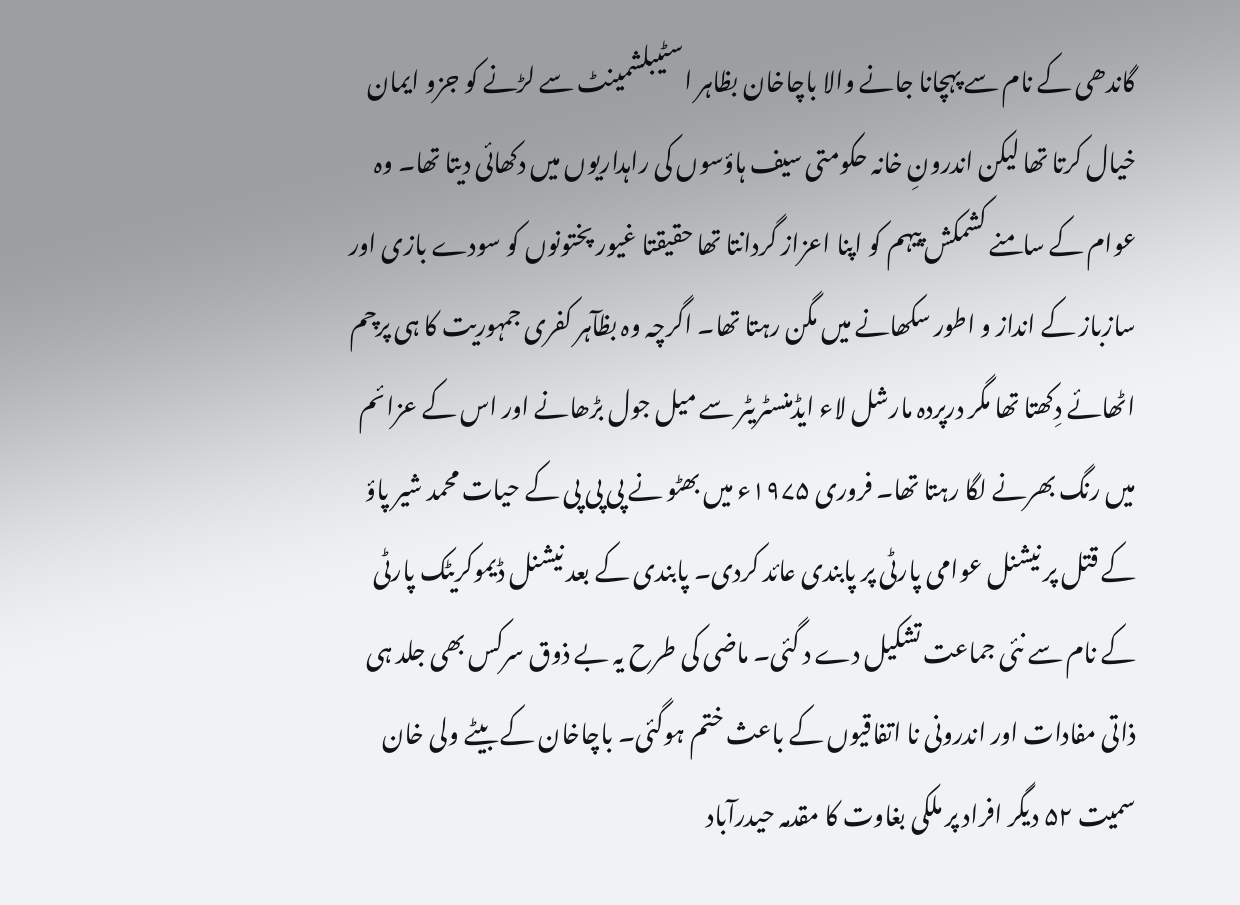گاندھی کے نام سے پہچانا جانے والا باچاخان بظاہر اسٹیبلشمینٹ سے لڑنے کو جزو ایمان خیال کرتا تھا لیکن اندرونِ خانہ حکومتی سیف ہاؤسوں کی راہداریوں میں دکھائی دیتا تھا۔ وہ عوام کے سامنے کشمکش پیہم کو اپنا اعزاز گردانتا تھا حقیقتا غیور پختونوں کو سودے بازی اور سازباز کے انداز و اطور سکھانے میں مگن رہتا تھا۔ اگرچہ وہ بظآہر کفری جمہوریت کا ہی پرچم اٹھائے دِکھتا تھا مگر درپردہ مارشل لاء ایڈمنسٹریٹر سے میل جول بڑھانے اور اس کے عزائم میں رنگ بھرنے لگا رہتا تھا۔ فروری ١۹۷۵ء میں بھٹو نے پی پی پی کے حیات محمد شیر پاؤ کے قتل پر نیشنل عوامی پارٹی پر پابندی عائد کردی۔ پابندی کے بعد نیشنل ڈیموکریٹک پارٹی کے نام سے نئی جماعت تشکیل دے د گئی۔ ماضی کی طرح یہ بے ذوق سرکس بھی جلد ہی ذاتی مفادات اور اندرونی نا اتفاقیوں کے باعث ختم ہوگئی۔ باچاخان کے بیٹے ولی خان سمیت ۵۲ دیگر افراد پر ملکی بغاوت کا مقدمہ حیدرآباد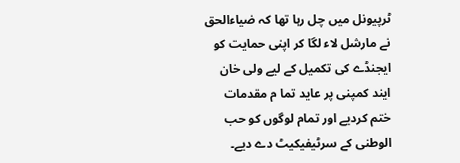ٹرپیونل میں چل رہا تھا کہ ضیاءالحق نے مارشل لاء لگا کر اپنی حمایت کو ایجنڈے کی تکمیل کے لیے ولی خان ایند کمپنی پر عاید تما م مقدمات ختم کردیے اور تمام لوگوں کو حب الوطنی کے سرٹیفیکیٹ دے دیے۔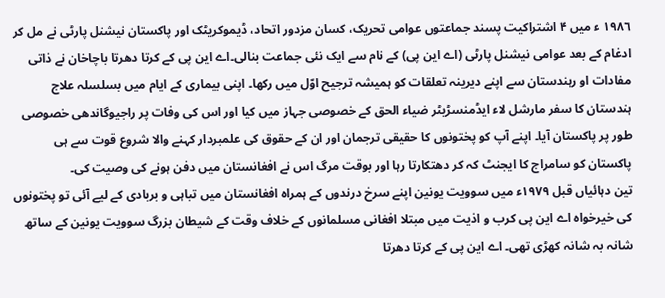١۹۸٦ ء میں ۴ اشتراکیت پسند جماعتوں عوامی تحریک، کسان مزدور اتحاد، ڈیموکریٹک اور پاکستان نیشنل پارٹی نے مل کر ادغام کے بعد عوامی نیشنل پارٹی (اے این پی) کے نام سے ایک نئی جماعت بنالی۔اے این پی کے کرتا دھرتا باچاخان نے ذاتی مفادات او رہندستان سے اپنے دیرینہ تعلقات کو ہمیشہ ترجیح اوّل میں رکھا۔ اپنی بیماری کے ایام میں بسلسلہ علاج ہندستان کا سفر مارشل لاء ایڈمنسڑیٹر ضیاء الحق کے خصوصی جہاز میں کیا اور اس کی وفات پر راجیوگاندھی خصوصی طور پر پاکستان آیا۔ اپنے آپ کو پختونوں کا حقیقی ترجمان اور ان کے حقوق کی علمبردار کہنے والا شروع قوت سے ہی پاکستان کو سامراج کا ایجنٹ کہ کر دھتکارتا رہا اور بوقت مرگ اس نے افغانستان میں دفن ہونے کی وصیت کی۔
تین دہائیاں قبل ١۹۷۹ء میں سوویت یونین اپنے سرخ درندوں کے ہمراہ افغانستان میں تباہی و بربادی کے لیے آئی تو پختونوں کی خیرخواہ اے این پی کرب و اذیت میں مبتلا افغانی مسلمانوں کے خلاف وقت کے شیطان بزرگ سوویت یونین کے ساتھ شانہ بہ شانہ کھڑی تھی۔ اے این پی کے کرتا دھرتا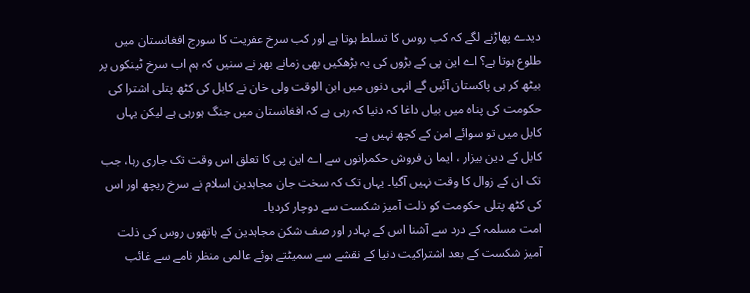دیدے پھاڑنے لگے کہ کب روس کا تسلط ہوتا ہے اور کب سرخ عفریت کا سورج افغانستان میں طلوع ہوتا ہے؟ اے این پی کے بڑوں کی یہ بڑھکیں بھی زمانے بھر نے سنیں کہ ہم اب سرخ ٹینکوں پر بیٹھ کر ہی پاکستان آئیں گے انہی دنوں میں ابن الوقت ولی خان نے کابل کی کٹھ پتلی اشترا کی حکومت کی پناہ میں بیاں داغا کہ دنیا کہ رہی ہے کہ افغانستان میں جنگ ہورہی ہے لیکن یہاں کابل میں تو سوائے امن کے کچھ نہیں ہے۔
کابل کے دین بیزار ، ایما ن فروش حکمرانوں سے اے این پی کا تعلق اس وقت تک جاری رہا، جب تک ان کے زوال کا وقت نہیں آگیا۔ یہاں تک کہ سخت جان مجاہدین اسلام نے سرخ ریچھ اور اس کی کٹھ پتلی حکومت کو ذلت آمیز شکست سے دوچار کردیا۔
امت مسلمہ کے درد سے آشنا اس کے بہادر اور صف شکن مجاہدین کے ہاتھوں روس کی ذلت آمیز شکست کے بعد اشتراکیت دنیا کے نقشے سے سمیٹتے ہوئے عالمی منظر نامے سے غائب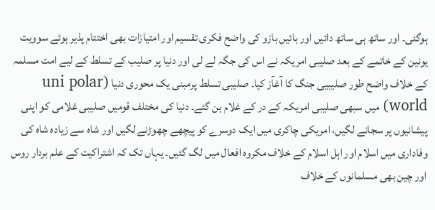ہوگئی۔ اور ساتھ ہی ساتھ دائیں اور بائیں بازو کی واضح فکری تقسیم اور امتیازات بھی اختتام پذیر ہوئے سوویت یونین کے خاتمے کے بعد صلیبی امریکہ نے اس کی جگہ لے لی اور دنیا پر صلیب کے تسلط کے لیے امت مسلمہ کے خلاف واضح طور صلیبیی جنگ کا آغآز کیا۔ صلیبی تسلط پرمبنی یک محوری دنیا (uni polar world) میں سبھی صلیبی امریکہ کے در کے غلام بن گئے۔ دنیا کی مختلف قومیں صلیبی غلامی کو اپنی پیشانیوں پر سجانے لگیں، امریکی چاکری میں ایک دوسرے کو پیچھے چھوڑنے لگیں اور شاہ سے زیادہ شاہ کی وفاداری میں اسلام اور اہل اسلام کے خلاف مکروہ افعال میں لگ گئیں۔ یہاں تک کہ اشتراکیت کے علم بردار روس اور چین بھی مسلمانوں کے خلاف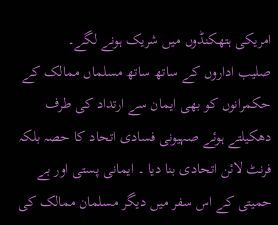امریکی ہتھکنڈوں میں شریک ہونے لگے۔
صلیب اداروں کے ساتھ ساتھ مسلماں ممالک کے حکمرانوں کو بھی ایمان سے ارتداد کی طرف دھکیلتے ہوئے صہیونی فسادی اتحاد کا حصہ بلکہ فرنٹ لائن اتحادی بنا دیا ۔ ایمانی پستی اور بے حمیتی کے اس سفر میں دیگر مسلمان ممالک کی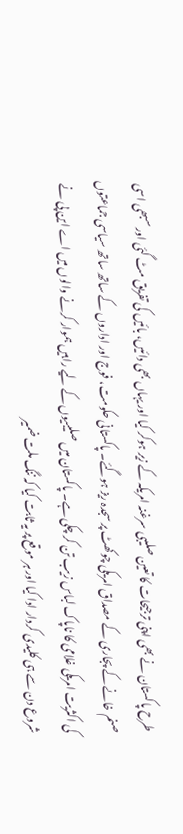طرح پاکستان نے بھی اپنی ترجیحات کا تعین صلیبی سرغنہ امریکہ کے زیر ہوکر کیا اور یہاں بھی دائیں، بائیں کی تفریق مٹ گئی اور سبھی اسی صنم خانے کے پجاری کے مصداق امریکی چوکھٹ پر سجدہ ریز ہوگئے۔ پاکستانی حکومت، فوج اور اداروں کے ساتھ ساتھ سیاسی جماعتوں کی اکثریت امریکی غلامی کا ناپاک لباس زیب تن کر چکی ہے۔ پاکستان میں صلیبیوں کے لیے راہیں ہموار کرنے والوں میں اے این پی نے شروع دن سے ہی کلیدی کردار ادا کیا اور ہر موقع پر یہ ثابت کیا کہ ننگ ملت ضمیر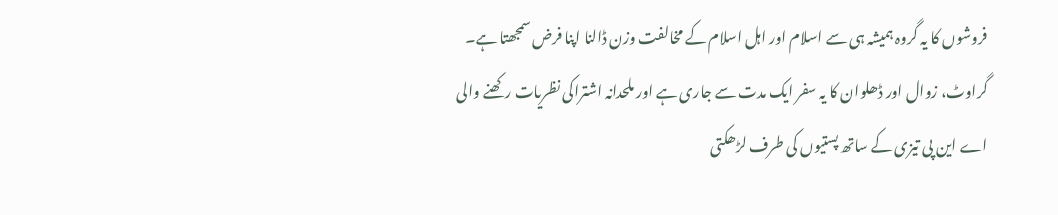فروشوں کا یہ گروہ ہمیشہ ہی سے اسلام اور اہل اسلام کے مخالفت وزن ڈالنا اپنا فرض سمجھتا ہے۔
گراوٹ، زوال اور ڈھلوان کا یہ سفر ایک مدت سے جاری ہے اور ملحدانہ اشتراکی نظریات رکھنے والی اے این پی تیزی کے ساتھ پستیوں کی طرف لڑھکتی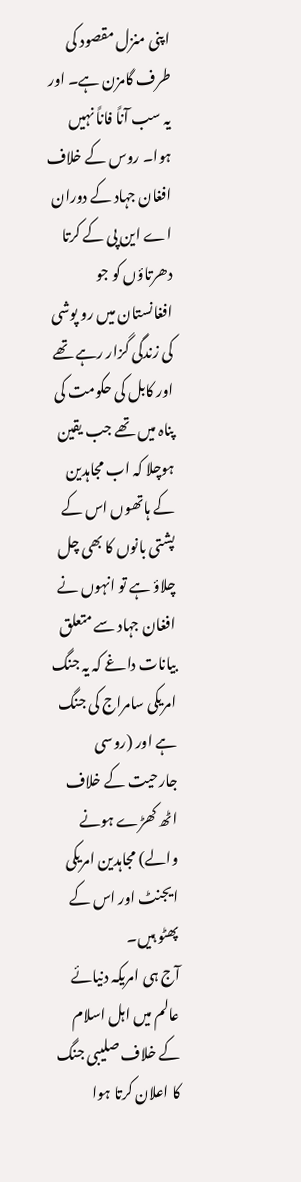اپنی منزل مقصود کی طرف گامزن ہے۔ اور یہ سب آناً فاناً نہیں ہوا۔ روس کے خلاف افغان جہاد کے دوران اے این پی کے کرتا دھرتاؤں کو جو افغانستان میں رو پوشی کی زندگی گزار رہے تھے اور کابل کی حکومت کی پناہ میں تھے جب یقین ہوچلا کہ اب مجاہدین کے ہاتھوں اس کے پشتی بانوں کا بھی چل چلاؤ ہے تو انہوں نے افغان جہاد سے متعلق بیانات داغے کہ یہ جنگ امریکی سامراج کی جنگ ہے اور (روسی جارحیت کے خلاف اٹھ کھڑے ہونے والے) مجاہدین امریکی ایجنٹ اور اس کے پھٹو ہیں۔
آج ہی امریکہ دنیائے عالم میں اہل اسلام کے خلاف صلیبی جنگ کا اعلان کرتا ہوا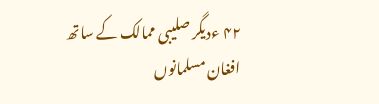۴۲ ءدیگر صلیبی ممالک کے ساتھ افغان مسلمانوں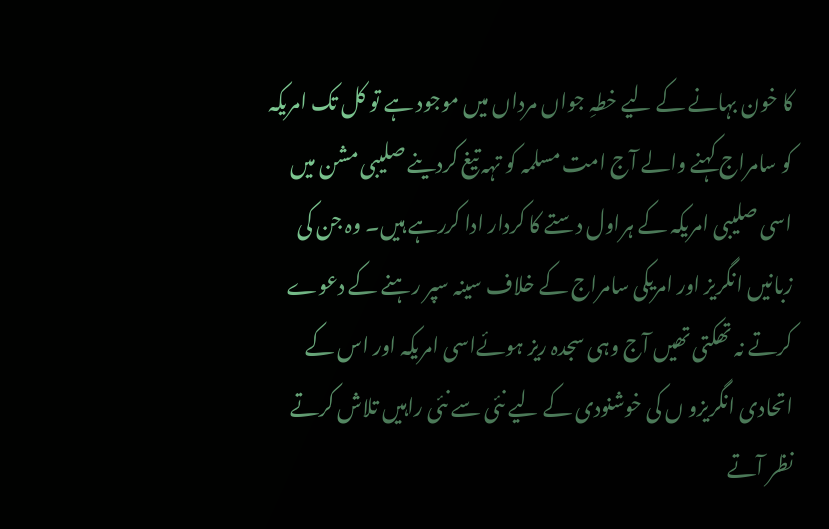کا خون بہانے کے لیے خطہِ جواں مرداں میں موجود ہے تو کل تک امریکہ کو سامراج کہنے والے آج امت مسلمہ کو تہہ تیغ کردینے صلیبی مشن میں اسی صلیبی امریکہ کے ہراول دستے کا کردار ادا کررہے ہیں۔ وہ جن کی زبانیں انگریز اور امریکی سامراج کے خلاف سینہ سپر رہنے کے دعوے کرتے نہ تھکتی تھیں آج وہی سجدہ ریز ہوئےاسی امریکہ اور اس کے اتحادی انگریزو ں کی خوشنودی کے لیے نئی سے نئی راہیں تلاش کرتے نظر آتے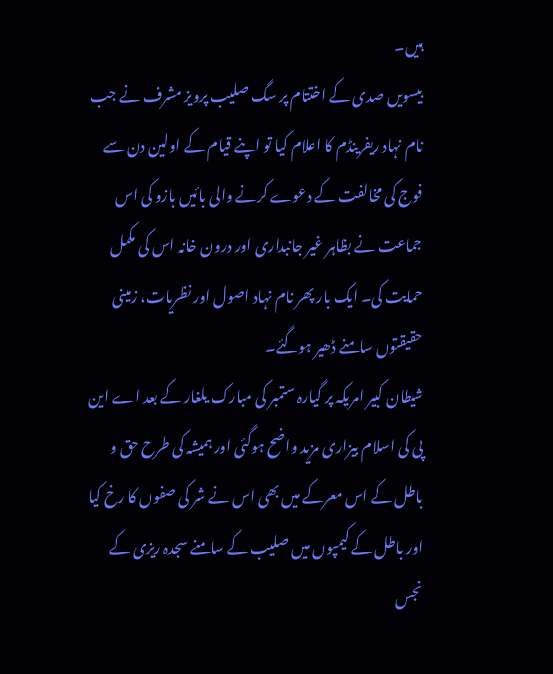ہیں۔
بیسویں صدی کے اختتام پر سگ صلیب پرویز مشرف نے جب نام نہاد ریفرینڈم کا اعلام کیا تو اپنے قیام کے اولین دن سے فوج کی مخالفت کے دعوے کرنے والی بائیں بازو کی اس جماعت نے بظاہر غیر جانبداری اور درون خانہ اس کی مکمل حمایت کی۔ ایک بار پھر نام نہاد اصول اور نظریات، زمینی حقیقتوں سامنے ڈھیر ہوگئے۔
شیطان کبیر امریکہ پر گیارہ ستمبر کی مبارک یلغار کے بعد اے این پی کی اسلام بیزاری مزید واضح ہوگئی اور ہمیشہ کی طرح حق و باطل کے اس معرکے میں بھی اس نے شر کی صفوں کا رخ کیا اور باطل کے کیمپوں میں صلیب کے سامنے سجدہ ریزی کے نجس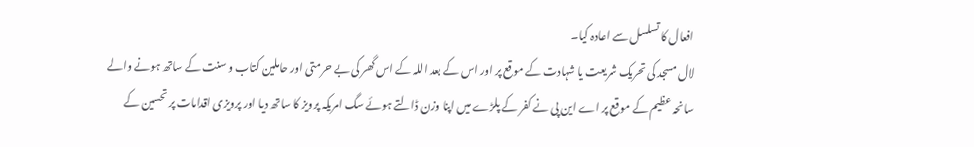افعال کا تسلسل سے اعادہ کیا۔
لال مسجد کی تحریک شریعت یا شہادت کے موقع پر اور اس کے بعد اللہ کے اس گھر کی بے حرمتی اور حاملین کتاب و سنت کے ساتھ ہونے والے سانحہ عظیم کے موقع پر اے این پی نے کفر کے پلڑے میں اپنا وزن ڈالتے ہوئے سگ امریکہ پرویز کا ساتھ دیا اور پرویزی اقدامات پر تحسین کے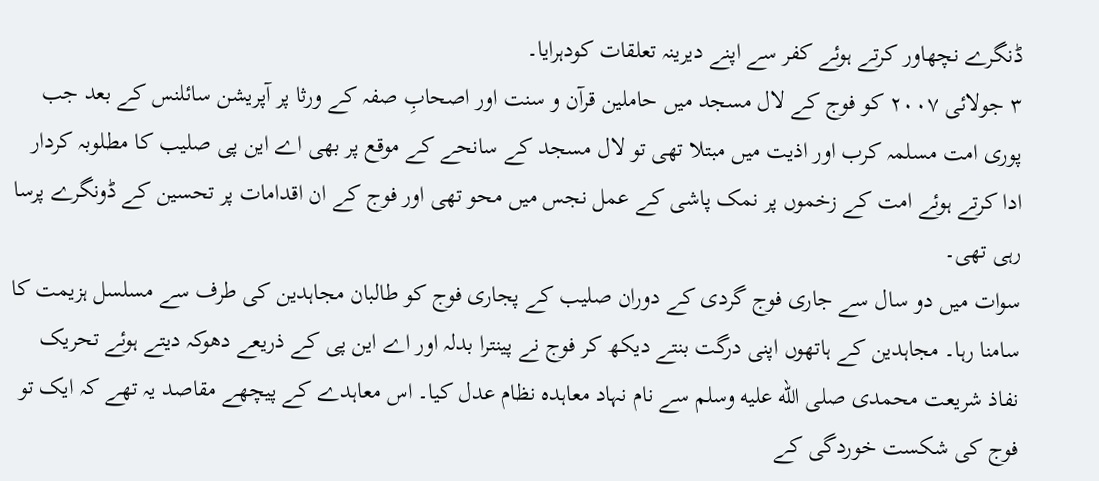ڈنگرے نچھاور کرتے ہوئے کفر سے اپنے دیرینہ تعلقات کودہرایا۔
۳ جولائی ۲۰۰۷ کو فوج کے لال مسجد میں حاملین قرآن و سنت اور اصحابِ صفہ کے ورثا پر آپریشن سائلنس کے بعد جب پوری امت مسلمہ کرب اور اذیت میں مبتلا تھی تو لال مسجد کے سانحے کے موقع پر بھی اے این پی صلیب کا مطلوبہ کردار ادا کرتے ہوئے امت کے زخموں پر نمک پاشی کے عمل نجس میں محو تھی اور فوج کے ان اقدامات پر تحسین کے ڈونگرے پرسا رہی تھی۔
سوات میں دو سال سے جاری فوج گردی کے دوران صلیب کے پجاری فوج کو طالبان مجاہدین کی طرف سے مسلسل ہزیمت کا سامنا رہا۔ مجاہدین کے ہاتھوں اپنی درگت بنتے دیکھ کر فوج نے پینترا بدلہ اور اے این پی کے ذریعے دھوکہ دیتے ہوئے تحریک نفاذ شریعت محمدی صلى الله عليه وسلم سے نام نہاد معاہدہ نظام عدل کیا۔ اس معاہدے کے پیچھے مقاصد یہ تھے کہ ایک تو فوج کی شکست خوردگی کے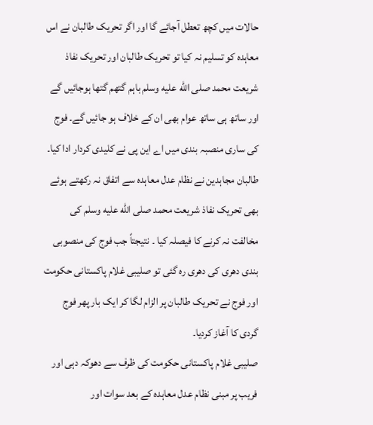حالات میں کچھ تعطل آجائے گا اور اگر تحریک طالبان نے اس معاہدہ کو تسلیم نہ کیا تو تحریک طالبان اور تحریک نفاذ شریعت محمد صلى الله عليه وسلم باہم گتھم گتھا ہوجائیں گے اور ساتھ ہی ساتھ عوام بھی ان کے خلاف ہو جائیں گے۔ فوج کی ساری منصبہ بندی میں اے این پی نے کلیدی کردار ادا کیا۔ طالبان مجاہدین نے نظام عدل معاہدہ سے اتفاق نہ رکھتے ہوئے بھی تحریک نفاذ شریعت محمد صلى الله عليه وسلم کی مخالفت نہ کرنے کا فیصلہ کیا ۔ نتیجتاً جب فوج کی منصوبی بندی دھری کی دھری رہ گئی تو صلیبی غلام پاکستانی حکومت اور فوج نے تحریک طالبان پر الزام لگا کر ایک بار پھر فوج گردی کا آغاز کردیا۔
صلیبی غلام پاکستانی حکومت کی ظرف سے دھوکہ دہی اور فریب پر مبنی نظام عدل معاہدہ کے بعد سوات اور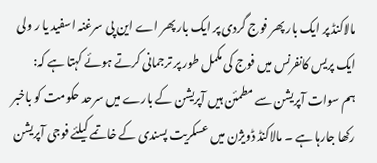مالاکنڈ پر ایک بار پھر فوج گردی پر ایک بار پھر اے این پی سرغنہ اسفید یا ر ولی ایک پریس کانفرنس میں فوج کی مکمل طور پر ترجمانی کرتے ہوئے کہتا ہے کہ:
ہم سوات آپریشن سے مطمئن ہیں آپریشن کے بارے میں سرحد حکومت کو باخبر رکھا جارہا ہے ۔ مالاکنڈ ڈویژن میں عسکریت پسندی کے خاتمے کیلئے فوجی آپریشن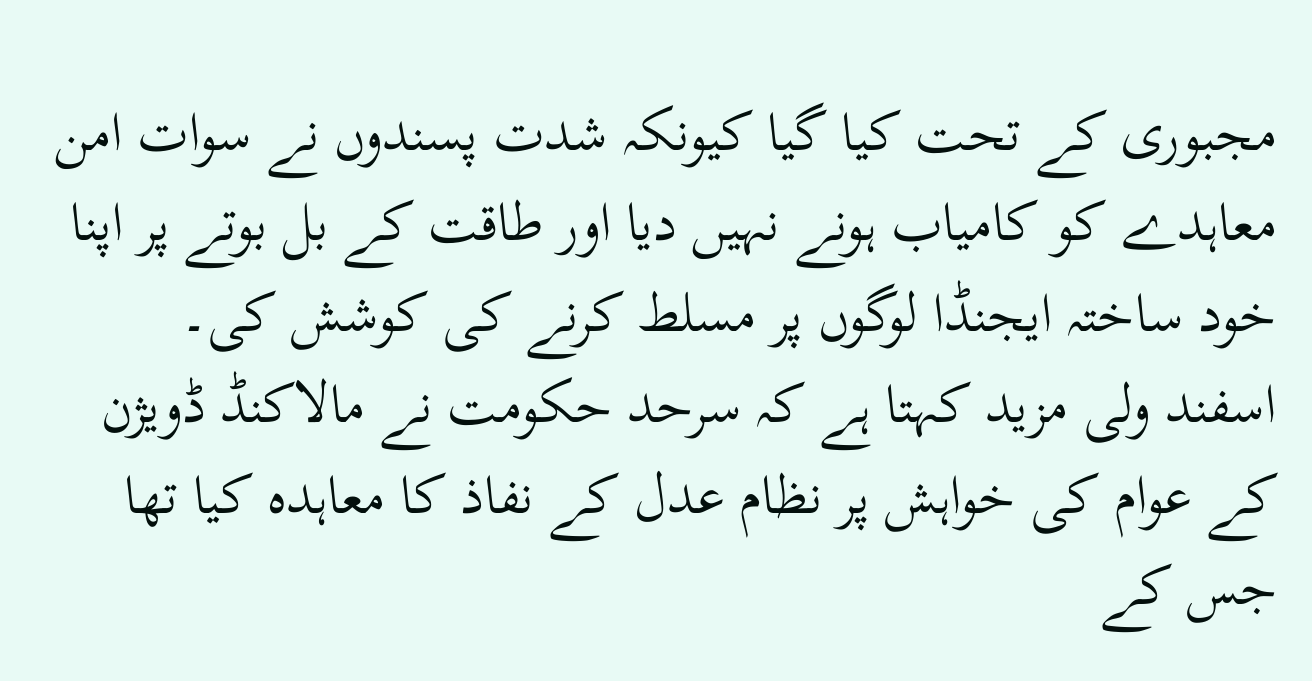مجبوری کے تحت کیا گیا کیونکہ شدت پسندوں نے سوات امن معاہدے کو کامیاب ہونے نہیں دیا اور طاقت کے بل بوتے پر اپنا خود ساختہ ایجنڈا لوگوں پر مسلط کرنے کی کوشش کی۔
اسفند ولی مزید کہتا ہے کہ سرحد حکومت نے مالاکنڈ ڈویژن کے عوام کی خواہش پر نظام عدل کے نفاذ کا معاہدہ کیا تھا جس کے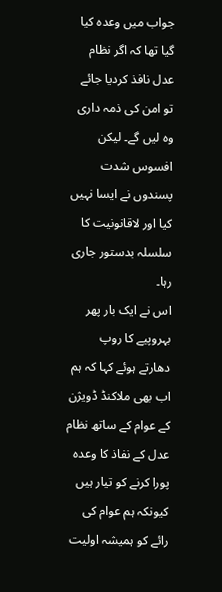جواب میں وعدہ کیا گیا تھا کہ اگر نظام عدل نافذ کردیا جائے تو امن کی ذمہ داری وہ لیں گے۔ لیکن افسوس شدت پسندوں نے ایسا نہیں کیا اور لاقانونیت کا سلسلہ بدستور جاری رہا۔
اس نے ایک بار پھر بہروپیے کا روپ دھارتے ہوئے کہا کہ ہم اب بھی ملاکنڈ ڈویژن کے عوام کے ساتھ نظام عدل کے نفاذ کا وعدہ پورا کرنے کو تیار ہیں کیونکہ ہم عوام کی رائے کو ہمیشہ اولیت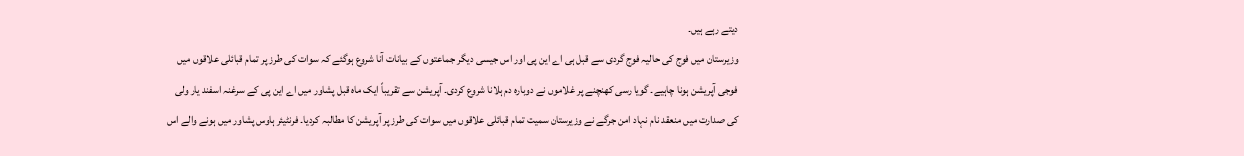دیتے رہے ہیں۔
وزیرستان میں فوج کی حالیہ فوج گردی سے قبل ہی اے این پی اور اس جیسی دیگر جماعتوں کے بیانات آنا شروع ہوگئے کہ سوات کی طرز پر تمام قبائلی علاقوں میں فوجی آپریشن ہونا چاہیے۔ گویا رسی کھنچنے پر غلاموں نے دوبارہ دم ہلانا شروع کردی۔ آپریشن سے تقریباً ایک ماہ قبل پشاور میں اے این پی کے سرغنہ اسفند یار ولی کی صدارت میں منعقد نام نہاد امن جرگے نے وزیرستان سمیت تمام قبائلی علاقوں میں سوات کی طرز پر آپریشن کا مطالبہ کردیا۔ فرنٹیئر ہاوس پشاور میں ہونے والے اس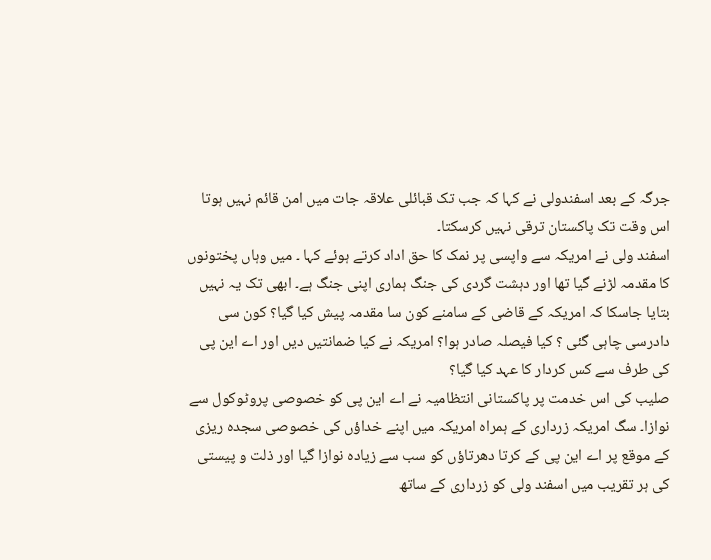جرگہ کے بعد اسفندولی نے کہا کہ جب تک قبائلی علاقہ جات میں امن قائم نہیں ہوتا اس وقت تک پاکستان ترقی نہیں کرسکتا۔
اسفند ولی نے امریکہ سے واپسی پر نمک کا حق اداد کرتے ہوئے کہا ۔ میں وہاں پختونوں کا مقدمہ لڑنے گیا تھا اور دہشت گردی کی جنگ ہماری اپنی جنگ ہے۔ ابھی تک یہ نہیں بتایا جاسکا کہ امریکہ کے قاضی کے سامنے کون سا مقدمہ پیش کیا گیا؟ کون سی دادرسی چاہی گئی ؟ کیا فیصلہ صادر ہوا؟ امریکہ نے کیا ضمانتیں دیں اور اے این پی کی طرف سے کس کردار کا عہد کیا گیا؟
صلیب کی اس خدمت پر پاکستانی انتظامیہ نے اے این پی کو خصوصی پروٹوکول سے نوازا۔ سگ امریکہ زرداری کے ہمراہ امریکہ میں اپنے خداؤں کی خصوصی سجدہ ریزی کے موقع پر اے این پی کے کرتا دھرتاؤں کو سب سے زیادہ نوازا گیا اور ذلت و پیستی کی ہر تقریب میں اسفند ولی کو زرداری کے ساتھ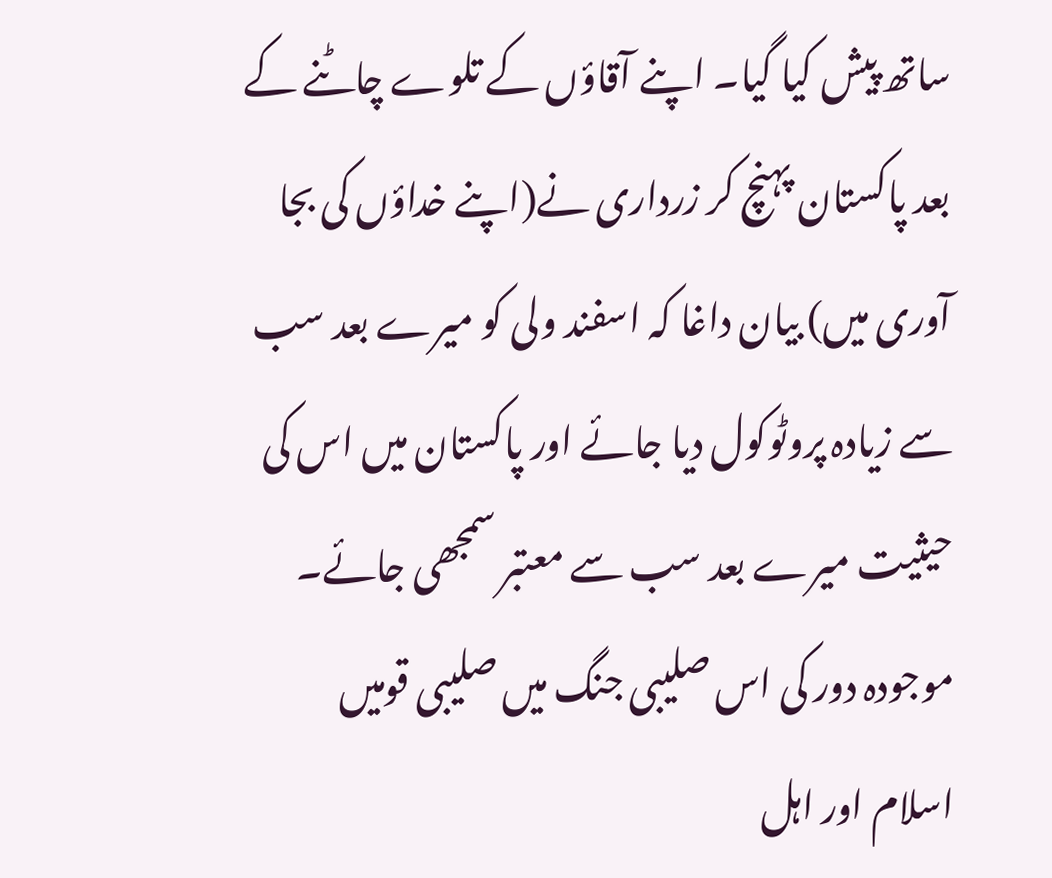ساتھ پیش کیا گیا۔ اپنے آقاؤں کے تلوے چاٹنے کے بعد پاکستان پہنچ کر زرداری نے(اپنے خداؤں کی بجا آوری میں) بیان داغا کہ اسفند ولی کو میرے بعد سب سے زیادہ پروٹوکول دیا جائے اور پاکستان میں اس کی حیثیت میرے بعد سب سے معتبر سمجھی جائے۔
موجودہ دور کی اس صلیبی جنگ میں صلیبی قومیں اسلام اور اہل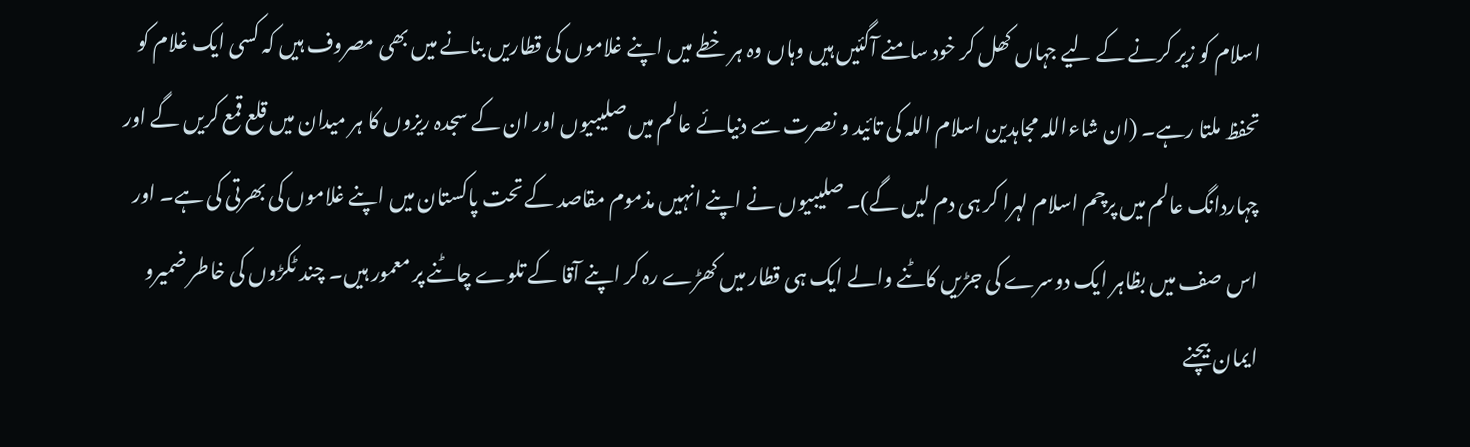اسلام کو زیر کرنے کے لیے جہاں کھل کر خود سامنے آگئیں ہیں وہاں وہ ہر خطے میں اپنے غلاموں کی قطاریں بنانے میں بھی مصروف ہیں کہ کسی ایک غلام کو تحفظ ملتا رہے۔ (ان شاءاللہ مجاہدین اسلام اللہ کی تائید و نصرت سے دنیائے عالم میں صلیبیوں اور ان کے سجدہ ریزوں کا ہر میدان میں قلع قمع کریں گے اور چہاردانگ عالم میں پرچم اسلام لہرا کر ہی دم لیں گے)۔ صلیبیوں نے اپنے انہیں مذموم مقاصد کے تحت پاکستان میں اپنے غلاموں کی بھرتی کی ہے۔ اور اس صف میں بظاہر ایک دوسرے کی جڑیں کاٹنے والے ایک ہی قطار میں کھڑے رہ کر اپنے آقا کے تلوے چاٹنے پر معمور ہیں۔ چند ٹکڑوں کی خاطر ضمیرو ایمان بیچنے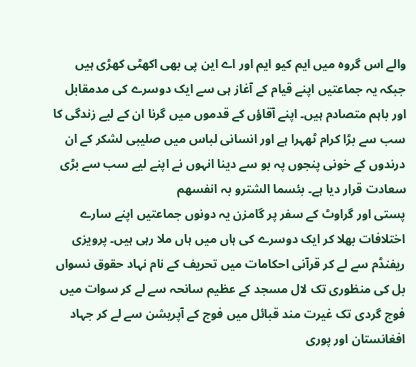والے اس گروہ میں ایم کیو ایم اور اے این پی بھی اکھٹی کھڑی ہیں جبکہ یہ جماعتیں اپنے قیام کے آغاز ہی سے ایک دوسرے کی مدمقابل اور باہم متصادم ہیں۔ اپنے آقاؤں کے قدموں میں گرنا ان کے لیے زندگی کا سب سے بڑا کرام ٹھہرا ہے اور انسانی لباس میں صلیبی لشکر کے ان درندوں کے خونی پنجوں پہ بو سے دینا انہوں نے اپنے لیے سب سے بڑی سعادت قرار دیا ہے۔ بئسما الشترو بہ انفسھم
پستی اور گراوٹ کے سفر پر گامزن یہ دونوں جماعتیں اپنے سارے اختلافات بھلا کر ایک دوسرے کی ہاں میں ہاں ملا رہی ہیں۔ پرویزی ریفنڈم سے لے کر قرآنی احکامات میں تحریف کے نام نہاد حقوق نسواں بل کی منظوری تک لال مسجد کے عظیم سانحہ سے لے کر سوات میں فوج گردی تک غیرت مند قبائل میں فوج کے آپریشن سے لے کر جہاد افغانستان اور پوری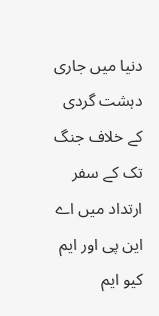دنیا میں جاری دہشت گردی کے خلاف جنگ تک کے سفر ارتداد میں اے این پی اور ایم کیو ایم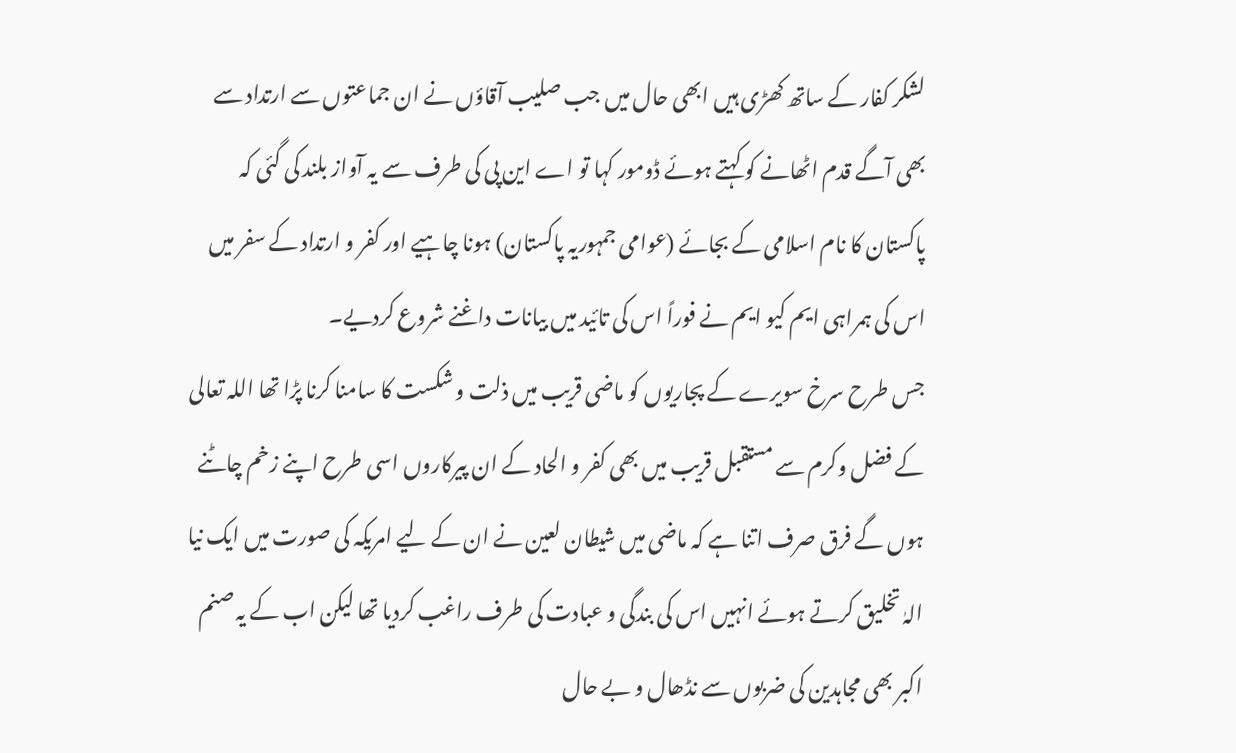لشکر کفار کے ساتھ کھڑی ہیں ابھی حال میں جب صلیب آقاؤں نے ان جماعتوں سے ارتداد سے بھی آگے قدم اٹھانے کو کہتے ہوئے ڈومور کہا تو اے این پی کی طرف سے یہ آواز بلند کی گئی کہ پاکستان کا نام اسلامی کے بجائے (عوامی جمہوریہ پاکستان) ہونا چاہیے اور کفر و ارتداد کے سفر میں اس کی ہمراہی ایم کیو ایم نے فوراً اس کی تائید میں بیانات داغنے شروع کردیے۔
جس طرح سرخ سویرے کے پجاریوں کو ماضی قریب میں ذلت و شکست کا سامنا کرنا پڑا تھا اللہ تعالی کے فضل وکرم سے مستقبل قریب میں بھی کفر و الحاد کے ان پیرکاروں اسی طرح اپنے زخم چاٹنے ہوں گے فرق صرف اتنا ہے کہ ماضی میں شیطان لعین نے ان کے لیے امریکہ کی صورت میں ایک نیا الہٰ تخلیق کرتے ہوئے انہیں اس کی بندگی و عبادت کی طرف راغب کردیا تھا لیکن اب کے یہ صنم اکبر بھی مجاہدین کی ضربوں سے نڈھال و بے حال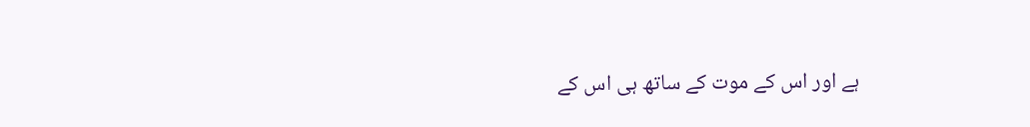ہے اور اس کے موت کے ساتھ ہی اس کے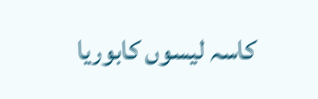کاسہ لیسوں کابوریا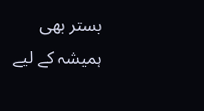بستر بھی ہمیشہ کے لیے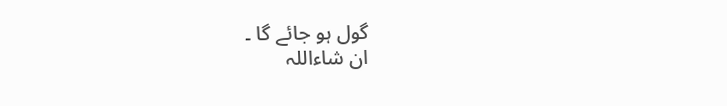گول ہو جائے گا ۔
ان شاءاللہ